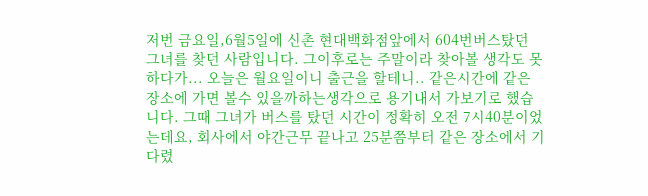저번 금요일,6월5일에 신촌 현대백화점앞에서 604번버스탔던 그녀를 찾던 사람입니다. 그이후로는 주말이라 찾아볼 생각도 못하다가... 오늘은 월요일이니 출근을 할테니.. 같은시간에 같은 장소에 가면 볼수 있을까하는생각으로 용기내서 가보기로 했습니다. 그때 그녀가 버스를 탔던 시간이 정확히 오전 7시40분이었는데요, 회사에서 야간근무 끝나고 25분쯤부터 같은 장소에서 기다렸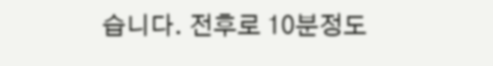습니다. 전후로 10분정도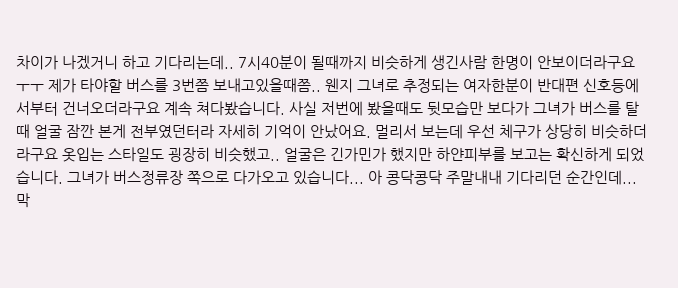차이가 나겠거니 하고 기다리는데.. 7시40분이 될때까지 비슷하게 생긴사람 한명이 안보이더라구요 ㅜㅜ 제가 타야할 버스를 3번쯤 보내고있을때쯤.. 웬지 그녀로 추정되는 여자한분이 반대편 신호등에서부터 건너오더라구요 계속 쳐다봤습니다. 사실 저번에 봤을때도 뒷모습만 보다가 그녀가 버스를 탈때 얼굴 잠깐 본게 전부였던터라 자세히 기억이 안났어요. 멀리서 보는데 우선 체구가 상당히 비슷하더라구요 옷입는 스타일도 굉장히 비슷했고.. 얼굴은 긴가민가 했지만 하얀피부를 보고는 확신하게 되었습니다. 그녀가 버스정류장 쪽으로 다가오고 있습니다... 아 콩닥콩닥 주말내내 기다리던 순간인데... 막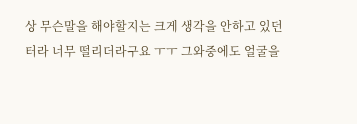상 무슨말을 해야할지는 크게 생각을 안하고 있던터라 너무 떨리더라구요 ㅜㅜ 그와중에도 얼굴을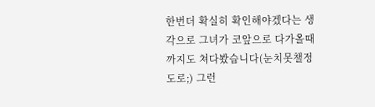한번더 확실히 확인해야겠다는 생각으로 그녀가 코앞으로 다가올때까지도 쳐다봤습니다(눈치못챌정도로;) 그런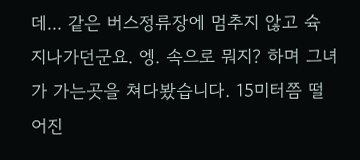데... 같은 버스정류장에 멈추지 않고 슉 지나가던군요. 엥. 속으로 뭐지? 하며 그녀가 가는곳을 쳐다봤습니다. 15미터쯤 떨어진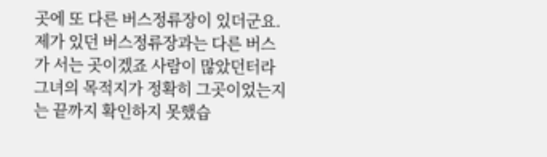곳에 또 다른 버스정류장이 있더군요. 제가 있던 버스정류장과는 다른 버스가 서는 곳이겠죠 사람이 많았던터라 그녀의 목적지가 정확히 그곳이었는지는 끝까지 확인하지 못했습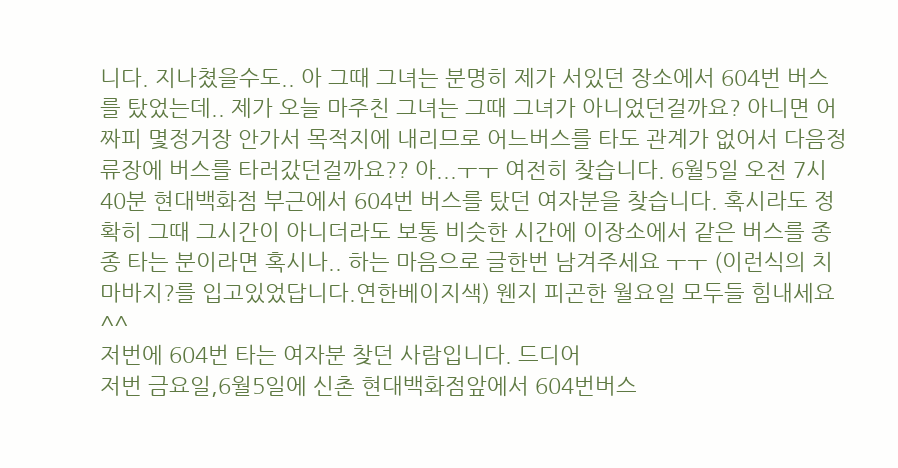니다. 지나쳤을수도.. 아 그때 그녀는 분명히 제가 서있던 장소에서 604번 버스를 탔었는데.. 제가 오늘 마주친 그녀는 그때 그녀가 아니었던걸까요? 아니면 어짜피 몇정거장 안가서 목적지에 내리므로 어느버스를 타도 관계가 없어서 다음정류장에 버스를 타러갔던걸까요?? 아...ㅜㅜ 여전히 찾습니다. 6월5일 오전 7시 40분 현대백화점 부근에서 604번 버스를 탔던 여자분을 찾습니다. 혹시라도 정확히 그때 그시간이 아니더라도 보통 비슷한 시간에 이장소에서 같은 버스를 종종 타는 분이라면 혹시나.. 하는 마음으로 글한번 남겨주세요 ㅜㅜ (이런식의 치마바지?를 입고있었답니다.연한베이지색) 웬지 피곤한 월요일 모두들 힘내세요 ^^
저번에 604번 타는 여자분 찾던 사람입니다. 드디어
저번 금요일,6월5일에 신촌 현대백화점앞에서 604번버스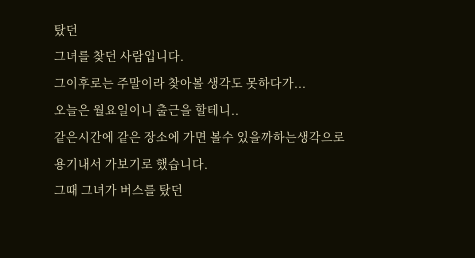탔던
그녀를 찾던 사람입니다.
그이후로는 주말이라 찾아볼 생각도 못하다가...
오늘은 월요일이니 출근을 할테니..
같은시간에 같은 장소에 가면 볼수 있을까하는생각으로
용기내서 가보기로 했습니다.
그때 그녀가 버스를 탔던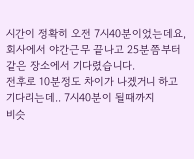시간이 정확히 오전 7시40분이었는데요,
회사에서 야간근무 끝나고 25분쯤부터 같은 장소에서 기다렸습니다.
전후로 10분정도 차이가 나겠거니 하고 기다리는데.. 7시40분이 될때까지
비슷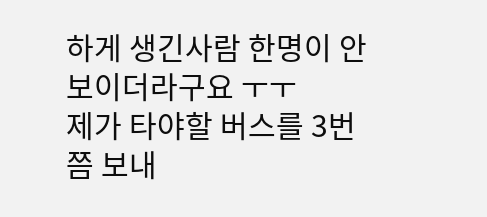하게 생긴사람 한명이 안보이더라구요 ㅜㅜ
제가 타야할 버스를 3번쯤 보내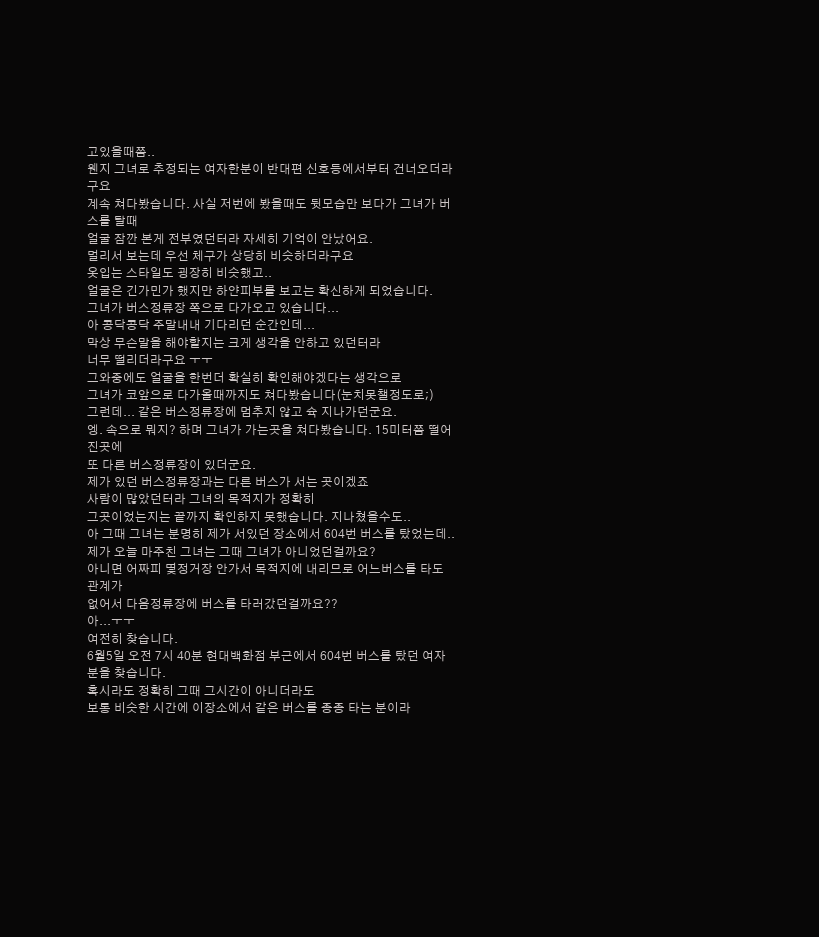고있을때쯤..
웬지 그녀로 추정되는 여자한분이 반대편 신호등에서부터 건너오더라구요
계속 쳐다봤습니다. 사실 저번에 봤을때도 뒷모습만 보다가 그녀가 버스를 탈때
얼굴 잠깐 본게 전부였던터라 자세히 기억이 안났어요.
멀리서 보는데 우선 체구가 상당히 비슷하더라구요
옷입는 스타일도 굉장히 비슷했고..
얼굴은 긴가민가 했지만 하얀피부를 보고는 확신하게 되었습니다.
그녀가 버스정류장 쪽으로 다가오고 있습니다...
아 콩닥콩닥 주말내내 기다리던 순간인데...
막상 무슨말을 해야할지는 크게 생각을 안하고 있던터라
너무 떨리더라구요 ㅜㅜ
그와중에도 얼굴을 한번더 확실히 확인해야겠다는 생각으로
그녀가 코앞으로 다가올때까지도 쳐다봤습니다(눈치못챌정도로;)
그런데... 같은 버스정류장에 멈추지 않고 슉 지나가던군요.
엥. 속으로 뭐지? 하며 그녀가 가는곳을 쳐다봤습니다. 15미터쯤 떨어진곳에
또 다른 버스정류장이 있더군요.
제가 있던 버스정류장과는 다른 버스가 서는 곳이겠죠
사람이 많았던터라 그녀의 목적지가 정확히
그곳이었는지는 끝까지 확인하지 못했습니다. 지나쳤을수도..
아 그때 그녀는 분명히 제가 서있던 장소에서 604번 버스를 탔었는데..
제가 오늘 마주친 그녀는 그때 그녀가 아니었던걸까요?
아니면 어짜피 몇정거장 안가서 목적지에 내리므로 어느버스를 타도 관계가
없어서 다음정류장에 버스를 타러갔던걸까요??
아...ㅜㅜ
여전히 찾습니다.
6월5일 오전 7시 40분 현대백화점 부근에서 604번 버스를 탔던 여자분을 찾습니다.
혹시라도 정확히 그때 그시간이 아니더라도
보통 비슷한 시간에 이장소에서 같은 버스를 종종 타는 분이라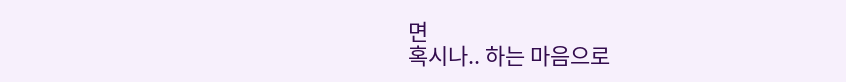면
혹시나.. 하는 마음으로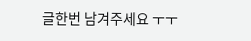글한번 남겨주세요 ㅜㅜ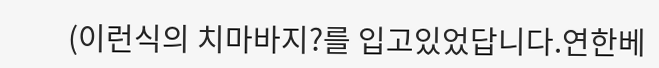(이런식의 치마바지?를 입고있었답니다.연한베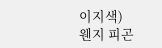이지색)
웬지 피곤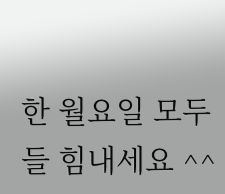한 월요일 모두들 힘내세요 ^^